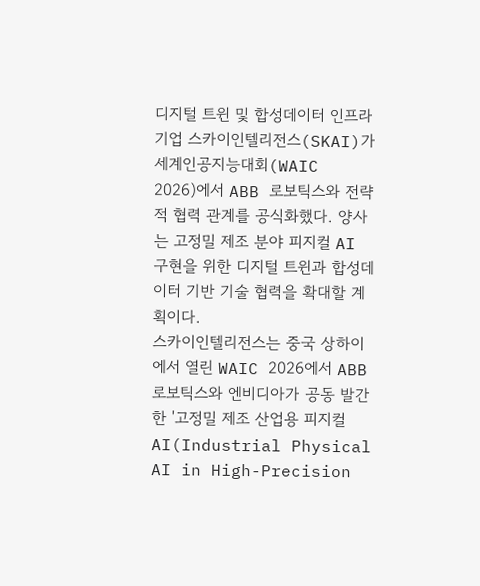디지털 트윈 및 합성데이터 인프라 기업 스카이인텔리전스(SKAI)가 세계인공지능대회(WAIC 2026)에서 ABB 로보틱스와 전략적 협력 관계를 공식화했다. 양사는 고정밀 제조 분야 피지컬 AI 구현을 위한 디지털 트윈과 합성데이터 기반 기술 협력을 확대할 계획이다.
스카이인텔리전스는 중국 상하이에서 열린 WAIC 2026에서 ABB 로보틱스와 엔비디아가 공동 발간한 '고정밀 제조 산업용 피지컬 AI(Industrial Physical AI in High-Precision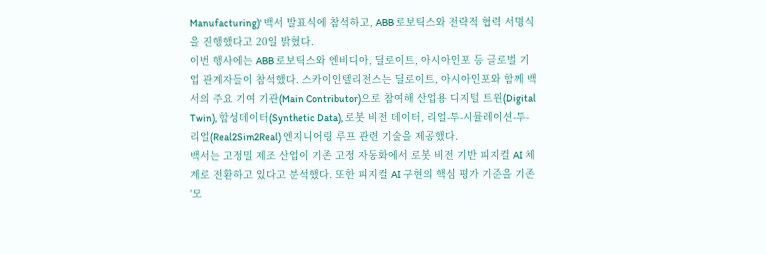Manufacturing)' 백서 발표식에 참석하고, ABB 로보틱스와 전략적 협력 서명식을 진행했다고 20일 밝혔다.
이번 행사에는 ABB 로보틱스와 엔비디아, 딜로이트, 아시아인포 등 글로벌 기업 관계자들이 참석했다. 스카이인텔리전스는 딜로이트, 아시아인포와 함께 백서의 주요 기여 기관(Main Contributor)으로 참여해 산업용 디지털 트윈(Digital Twin), 합성데이터(Synthetic Data), 로봇 비전 데이터, 리얼-투-시뮬레이션-투-리얼(Real2Sim2Real) 엔지니어링 루프 관련 기술을 제공했다.
백서는 고정밀 제조 산업이 기존 고정 자동화에서 로봇 비전 기반 피지컬 AI 체계로 전환하고 있다고 분석했다. 또한 피지컬 AI 구현의 핵심 평가 기준을 기존 '모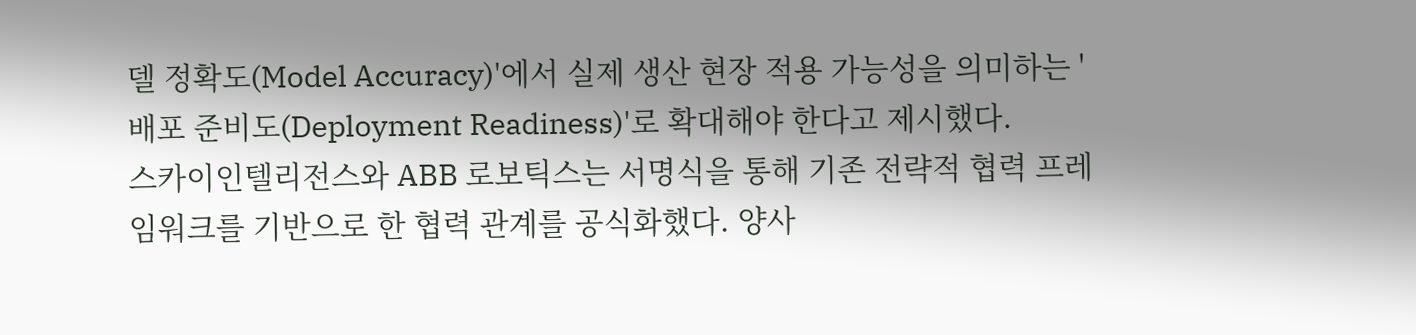델 정확도(Model Accuracy)'에서 실제 생산 현장 적용 가능성을 의미하는 '배포 준비도(Deployment Readiness)'로 확대해야 한다고 제시했다.
스카이인텔리전스와 ABB 로보틱스는 서명식을 통해 기존 전략적 협력 프레임워크를 기반으로 한 협력 관계를 공식화했다. 양사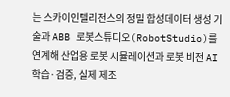는 스카이인텔리전스의 정밀 합성데이터 생성 기술과 ABB 로봇스튜디오(RobotStudio)를 연계해 산업용 로봇 시뮬레이션과 로봇 비전 AI 학습·검증, 실제 제조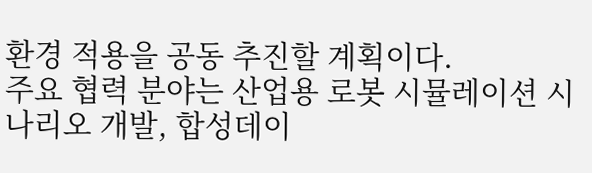환경 적용을 공동 추진할 계획이다.
주요 협력 분야는 산업용 로봇 시뮬레이션 시나리오 개발, 합성데이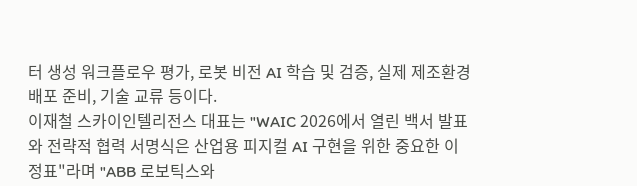터 생성 워크플로우 평가, 로봇 비전 AI 학습 및 검증, 실제 제조환경 배포 준비, 기술 교류 등이다.
이재철 스카이인텔리전스 대표는 "WAIC 2026에서 열린 백서 발표와 전략적 협력 서명식은 산업용 피지컬 AI 구현을 위한 중요한 이정표"라며 "ABB 로보틱스와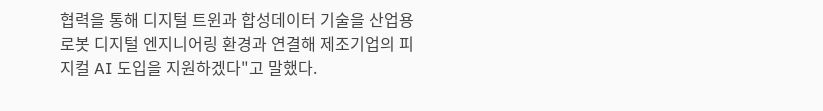협력을 통해 디지털 트윈과 합성데이터 기술을 산업용 로봇 디지털 엔지니어링 환경과 연결해 제조기업의 피지컬 AI 도입을 지원하겠다"고 말했다.